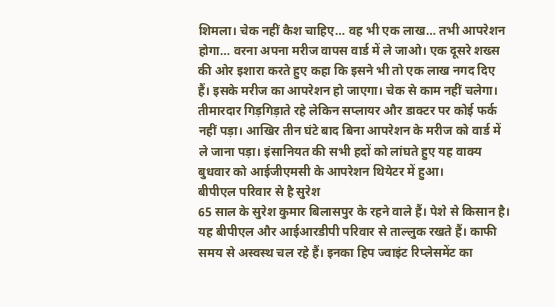शिमला। चेक नहीं कैश चाहिए… वह भी एक लाख… तभी आपरेशन होगा… वरना अपना मरीज वापस वार्ड में ले जाओ। एक दूसरे शख्स की ओर इशारा करते हुए कहा कि इसने भी तो एक लाख नगद दिए हैं। इसके मरीज का आपरेशन हो जाएगा। चेक से काम नहीं चलेगा। तीमारदार गिड़गिड़ाते रहे लेकिन सप्लायर और डाक्टर पर कोई फर्क नहीं पड़ा। आखिर तीन घंटे बाद बिना आपरेशन के मरीज को वार्ड में ले जाना पड़ा। इंसानियत की सभी हदों को लांघते हुए यह वाक्य बुधवार को आईजीएमसी के आपरेशन थियेटर में हुआ।
बीपीएल परिवार से है सुरेश
65 साल के सुरेश कुमार बिलासपुर के रहने वाले हैं। पेशे से किसान है। यह बीपीएल और आईआरडीपी परिवार से ताल्लुक रखते हैं। काफी समय से अस्वस्थ चल रहे हैं। इनका हिप ज्वाइंट रिप्लेसमेंट का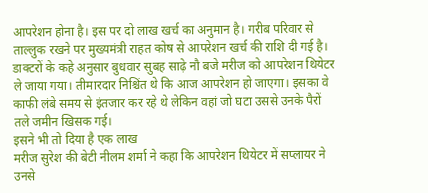आपरेशन होना है। इस पर दो लाख खर्च का अनुमान है। गरीब परिवार से ताल्लुक रखने पर मुख्यमंत्री राहत कोष से आपरेशन खर्च की राशि दी गई है। डाक्टरों के कहे अनुसार बुधवार सुबह साढ़े नौ बजे मरीज को आपरेशन थियेटर ले जाया गया। तीमारदार निश्चिंत थे कि आज आपरेशन हो जाएगा। इसका वे काफी लंबे समय से इंतजार कर रहे थे लेकिन वहां जो घटा उससे उनके पैरों तले जमीन खिसक गई।
इसने भी तो दिया है एक लाख
मरीज सुरेश की बेटी नीलम शर्मा ने कहा कि आपरेशन थियेटर में सप्लायर ने उनसे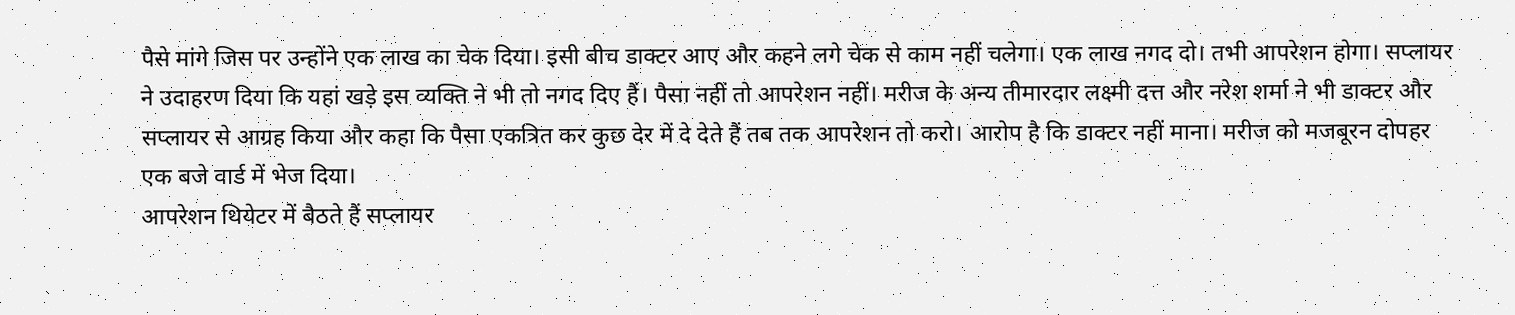पैसे मांगे जिस पर उन्होंने एक लाख का चेक दिया। इसी बीच डाक्टर आए और कहने लगे चेक से काम नहीं चलेगा। एक लाख नगद दो। तभी आपरेशन होगा। सप्लायर ने उदाहरण दिया कि यहां खड़े इस व्यक्ति ने भी तो नगद दिए हैं। पैसा नहीं तो आपरेशन नहीं। मरीज के अन्य तीमारदार लक्ष्मी दत्त और नरेश शर्मा ने भी डाक्टर और सप्लायर से आग्रह किया और कहा कि पैसा एकत्रित कर कुछ देर में दे देते हैं तब तक आपरेशन तो करो। आरोप है कि डाक्टर नहीं माना। मरीज को मजबूरन दोपहर एक बजे वार्ड में भेज दिया।
आपरेशन थियेटर में बैठते हैं सप्लायर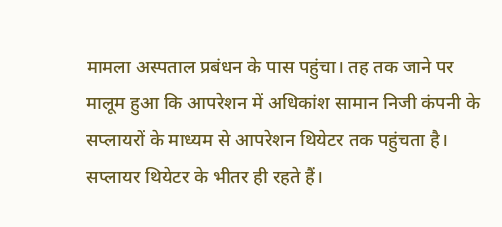मामला अस्पताल प्रबंधन के पास पहुंचा। तह तक जाने पर मालूम हुआ कि आपरेशन में अधिकांश सामान निजी कंपनी के सप्लायरों के माध्यम से आपरेशन थियेटर तक पहुंचता है। सप्लायर थियेटर के भीतर ही रहते हैं।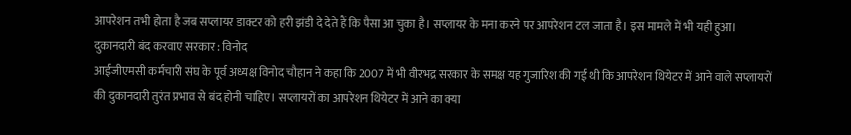आपरेशन तभी होता है जब सप्लायर डाक्टर को हरी झंडी दे देते हैं कि पैसा आ चुका है। सप्लायर के मना करने पर आपरेशन टल जाता है। इस मामले में भी यही हुआ।
दुकानदारी बंद करवाए सरकार : विनोद
आईजीएमसी कर्मचारी संघ के पूर्व अध्यक्ष विनोद चौहान ने कहा कि 2007 में भी वीरभद्र सरकार के समक्ष यह गुजारिश की गई थी कि आपरेशन थियेटर में आने वाले सप्लायरों की दुकानदारी तुरंत प्रभाव से बंद होनी चाहिए। सप्लायरों का आपरेशन थियेटर में आने का क्या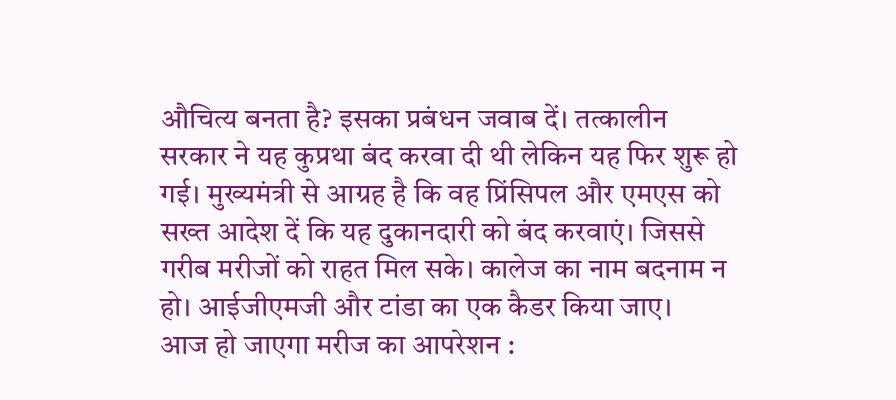औचित्य बनता है? इसका प्रबंधन जवाब दें। तत्कालीन सरकार ने यह कुप्रथा बंद करवा दी थी लेकिन यह फिर शुरू हो गई। मुख्यमंत्री से आग्रह है कि वह प्रिंसिपल और एमएस को सख्त आदेश दें कि यह दुकानदारी को बंद करवाएं। जिससे गरीब मरीजों को राहत मिल सके। कालेज का नाम बदनाम न हो। आईजीएमजी और टांडा का एक कैडर किया जाए।
आज हो जाएगा मरीज का आपरेशन :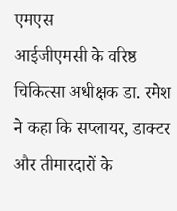एमएस
आईजीएमसी के वरिष्ठ चिकित्सा अधीक्षक डा. रमेश ने कहा कि सप्लायर, डाक्टर और तीमारदारों के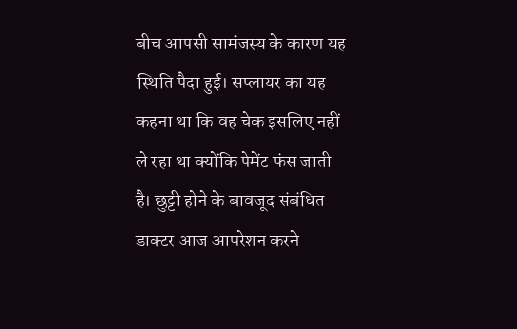बीच आपसी सामंजस्य के कारण यह स्थिति पैदा हुई। सप्लायर का यह कहना था कि वह चेक इसलिए नहीं ले रहा था क्योंकि पेमेंट फंस जाती है। छुट्टी होने के बावजूद संबंधित डाक्टर आज आपरेशन करने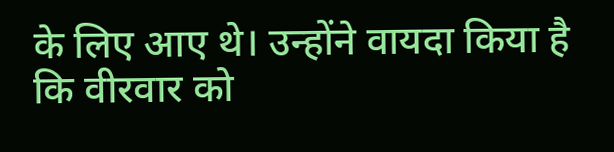के लिए आए थे। उन्होंने वायदा किया है कि वीरवार को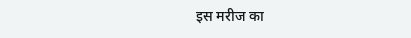इस मरीज का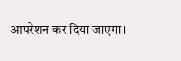आपरेशन कर दिया जाएगा।